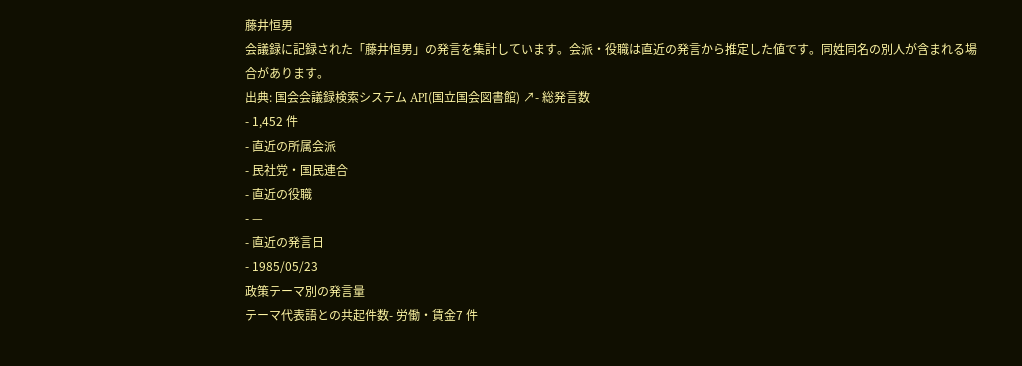藤井恒男
会議録に記録された「藤井恒男」の発言を集計しています。会派・役職は直近の発言から推定した値です。同姓同名の別人が含まれる場合があります。
出典: 国会会議録検索システム API(国立国会図書館) ↗- 総発言数
- 1,452 件
- 直近の所属会派
- 民社党・国民連合
- 直近の役職
- —
- 直近の発言日
- 1985/05/23
政策テーマ別の発言量
テーマ代表語との共起件数- 労働・賃金7 件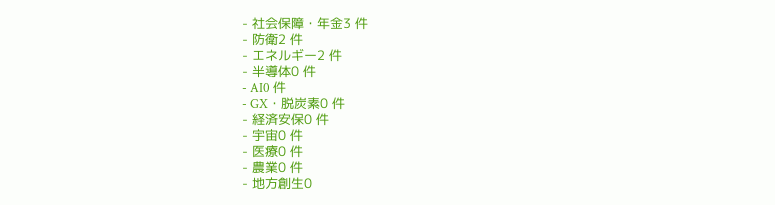- 社会保障・年金3 件
- 防衛2 件
- エネルギー2 件
- 半導体0 件
- AI0 件
- GX・脱炭素0 件
- 経済安保0 件
- 宇宙0 件
- 医療0 件
- 農業0 件
- 地方創生0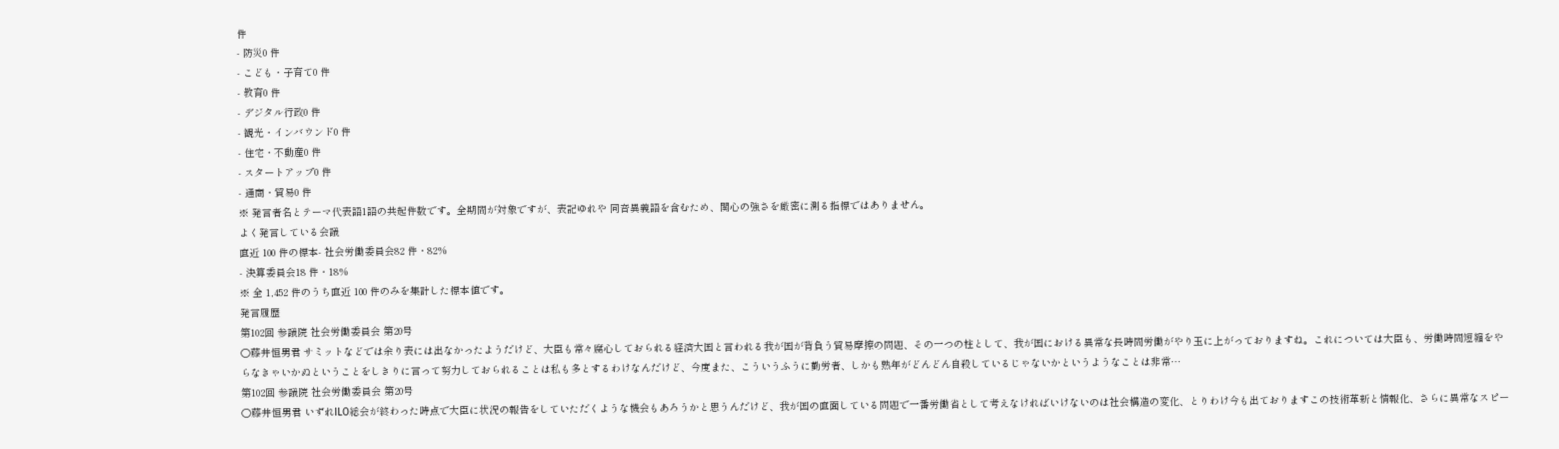件
- 防災0 件
- こども・子育て0 件
- 教育0 件
- デジタル行政0 件
- 観光・インバウンド0 件
- 住宅・不動産0 件
- スタートアップ0 件
- 通商・貿易0 件
※ 発言者名とテーマ代表語1語の共起件数です。全期間が対象ですが、表記ゆれや 同音異義語を含むため、関心の強さを厳密に測る指標ではありません。
よく発言している会議
直近 100 件の標本- 社会労働委員会82 件・82%
- 決算委員会18 件・18%
※ 全 1,452 件のうち直近 100 件のみを集計した標本値です。
発言履歴
第102回 参議院 社会労働委員会 第20号
○藤井恒男君 サミットなどでは余り表には出なかったようだけど、大臣も常々腐心しておられる経済大国と言われる我が国が背負う貿易摩擦の問題、その一つの柱として、我が国における異常な長時間労働がやり玉に上がっておりますね。これについては大臣も、労働時間短縮をやらなきゃいかぬということをしきりに言って努力しておられることは私も多とするわけなんだけど、今度また、こういうふうに勤労者、しかも熟年がどんどん自殺しているじゃないかというようなことは非常…
第102回 参議院 社会労働委員会 第20号
○藤井恒男君 いずれILO総会が終わった時点で大臣に状況の報告をしていただくような機会もあろうかと思うんだけど、我が国の直面している問題で一番労働省として考えなければいけないのは社会構造の変化、とりわけ今も出ておりますこの技術革新と情報化、さらに異常なスピー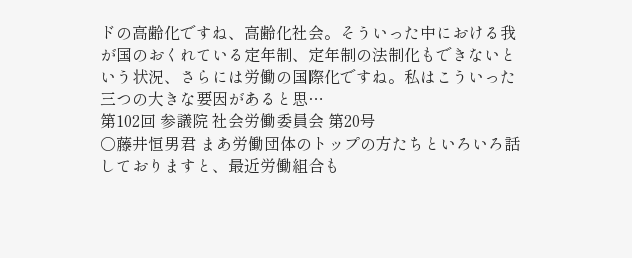ドの高齢化ですね、高齢化社会。そういった中における我が国のおくれている定年制、定年制の法制化もできないという状況、さらには労働の国際化ですね。私はこういった三つの大きな要因があると思…
第102回 参議院 社会労働委員会 第20号
○藤井恒男君 まあ労働団体のトップの方たちといろいろ話しておりますと、最近労働組合も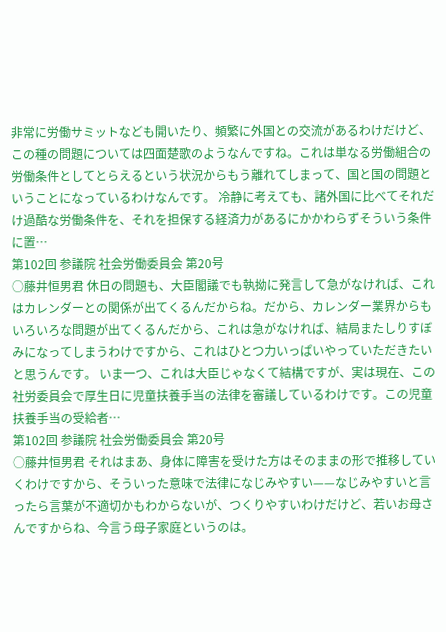非常に労働サミットなども開いたり、頻繁に外国との交流があるわけだけど、この種の問題については四面楚歌のようなんですね。これは単なる労働組合の労働条件としてとらえるという状況からもう離れてしまって、国と国の問題ということになっているわけなんです。 冷静に考えても、諸外国に比べてそれだけ過酷な労働条件を、それを担保する経済力があるにかかわらずそういう条件に置…
第102回 参議院 社会労働委員会 第20号
○藤井恒男君 休日の問題も、大臣閣議でも執拗に発言して急がなければ、これはカレンダーとの関係が出てくるんだからね。だから、カレンダー業界からもいろいろな問題が出てくるんだから、これは急がなければ、結局またしりすぼみになってしまうわけですから、これはひとつ力いっぱいやっていただきたいと思うんです。 いま一つ、これは大臣じゃなくて結構ですが、実は現在、この社労委員会で厚生日に児童扶養手当の法律を審議しているわけです。この児童扶養手当の受給者…
第102回 参議院 社会労働委員会 第20号
○藤井恒男君 それはまあ、身体に障害を受けた方はそのままの形で推移していくわけですから、そういった意味で法律になじみやすい——なじみやすいと言ったら言葉が不適切かもわからないが、つくりやすいわけだけど、若いお母さんですからね、今言う母子家庭というのは。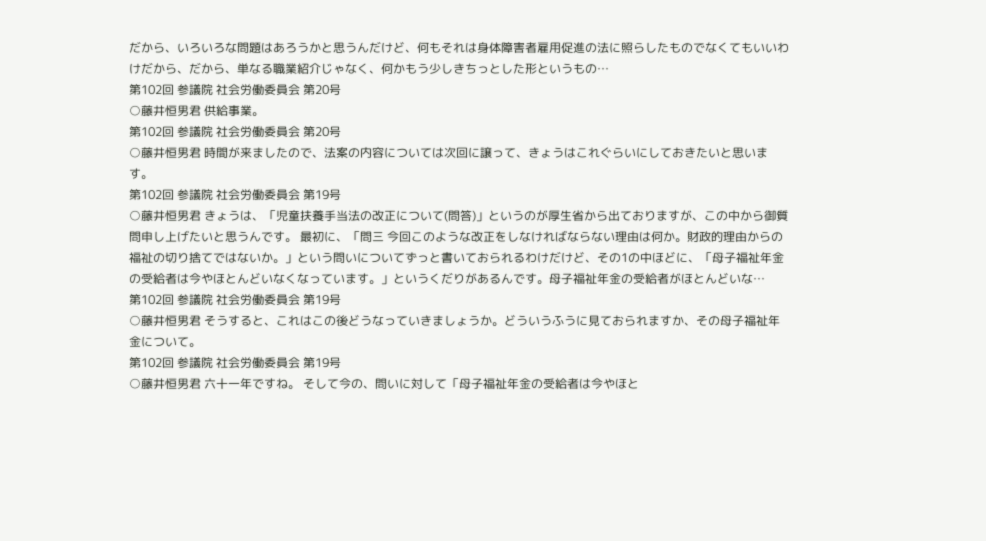だから、いろいろな問題はあろうかと思うんだけど、何もそれは身体障害者雇用促進の法に照らしたものでなくてもいいわけだから、だから、単なる職業紹介じゃなく、何かもう少しきちっとした形というもの…
第102回 参議院 社会労働委員会 第20号
○藤井恒男君 供給事業。
第102回 参議院 社会労働委員会 第20号
○藤井恒男君 時間が来ましたので、法案の内容については次回に譲って、きょうはこれぐらいにしておきたいと思います。
第102回 参議院 社会労働委員会 第19号
○藤井恒男君 きょうは、「児童扶養手当法の改正について(問答)」というのが厚生省から出ておりますが、この中から御質問申し上げたいと思うんです。 最初に、「問三 今回このような改正をしなければならない理由は何か。財政的理由からの福祉の切り捨てではないか。」という問いについてずっと書いておられるわけだけど、その1の中ほどに、「母子福祉年金の受給者は今やほとんどいなくなっています。」というくだりがあるんです。母子福祉年金の受給者がほとんどいな…
第102回 参議院 社会労働委員会 第19号
○藤井恒男君 そうすると、これはこの後どうなっていきましょうか。どういうふうに見ておられますか、その母子福祉年金について。
第102回 参議院 社会労働委員会 第19号
○藤井恒男君 六十一年ですね。 そして今の、問いに対して「母子福祉年金の受給者は今やほと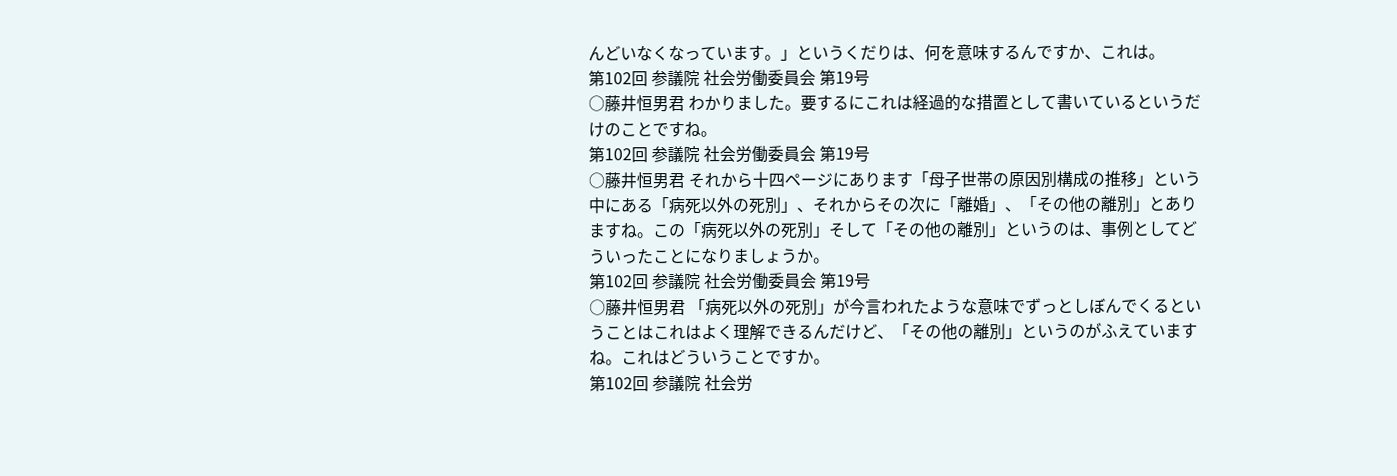んどいなくなっています。」というくだりは、何を意味するんですか、これは。
第102回 参議院 社会労働委員会 第19号
○藤井恒男君 わかりました。要するにこれは経過的な措置として書いているというだけのことですね。
第102回 参議院 社会労働委員会 第19号
○藤井恒男君 それから十四ページにあります「母子世帯の原因別構成の推移」という中にある「病死以外の死別」、それからその次に「離婚」、「その他の離別」とありますね。この「病死以外の死別」そして「その他の離別」というのは、事例としてどういったことになりましょうか。
第102回 参議院 社会労働委員会 第19号
○藤井恒男君 「病死以外の死別」が今言われたような意味でずっとしぼんでくるということはこれはよく理解できるんだけど、「その他の離別」というのがふえていますね。これはどういうことですか。
第102回 参議院 社会労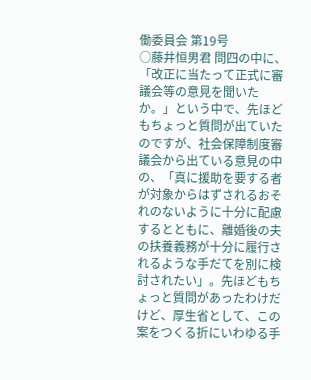働委員会 第19号
○藤井恒男君 問四の中に、「改正に当たって正式に審議会等の意見を聞いたか。」という中で、先ほどもちょっと質問が出ていたのですが、社会保障制度審議会から出ている意見の中の、「真に援助を要する者が対象からはずされるおそれのないように十分に配慮するとともに、離婚後の夫の扶養義務が十分に履行されるような手だてを別に検討されたい」。先ほどもちょっと質問があったわけだけど、厚生省として、この案をつくる折にいわゆる手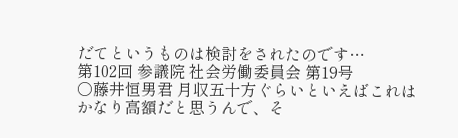だてというものは検討をされたのです…
第102回 参議院 社会労働委員会 第19号
○藤井恒男君 月収五十方ぐらいといえばこれはかなり高額だと思うんで、そ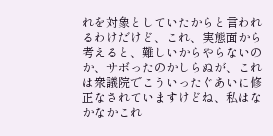れを対象としていたからと言われるわけだけど、これ、実態面から考えると、難しいからやらないのか、サボったのかしらぬが、これは衆議院でこういったぐあいに修正なされていますけどね、私はなかなかこれ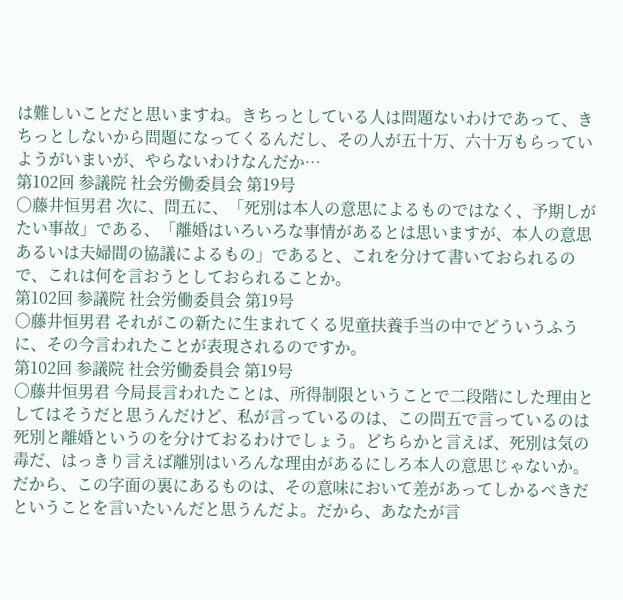は難しいことだと思いますね。きちっとしている人は問題ないわけであって、きちっとしないから問題になってくるんだし、その人が五十万、六十万もらっていようがいまいが、やらないわけなんだか…
第102回 参議院 社会労働委員会 第19号
○藤井恒男君 次に、問五に、「死別は本人の意思によるものではなく、予期しがたい事故」である、「離婚はいろいろな事情があるとは思いますが、本人の意思あるいは夫婦間の協議によるもの」であると、これを分けて書いておられるので、これは何を言おうとしておられることか。
第102回 参議院 社会労働委員会 第19号
○藤井恒男君 それがこの新たに生まれてくる児童扶養手当の中でどういうふうに、その今言われたことが表現されるのですか。
第102回 参議院 社会労働委員会 第19号
○藤井恒男君 今局長言われたことは、所得制限ということで二段階にした理由としてはそうだと思うんだけど、私が言っているのは、この問五で言っているのは死別と離婚というのを分けておるわけでしょう。どちらかと言えば、死別は気の毒だ、はっきり言えば離別はいろんな理由があるにしろ本人の意思じゃないか。だから、この字面の裏にあるものは、その意味において差があってしかるべきだということを言いたいんだと思うんだよ。だから、あなたが言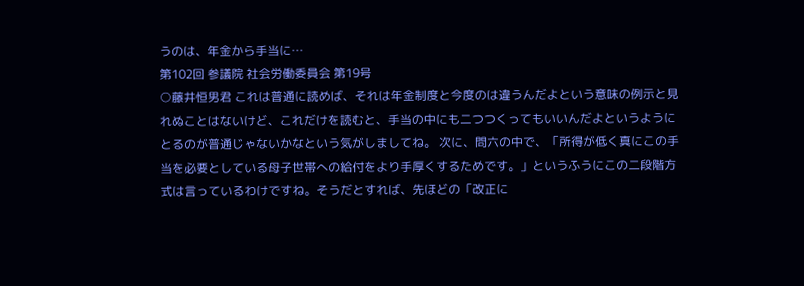うのは、年金から手当に…
第102回 参議院 社会労働委員会 第19号
○藤井恒男君 これは普通に読めば、それは年金制度と今度のは違うんだよという意味の例示と見れぬことはないけど、これだけを読むと、手当の中にも二つつくってもいいんだよというようにとるのが普通じゃないかなという気がしましてね。 次に、問六の中で、「所得が低く真にこの手当を必要としている母子世帯への給付をより手厚くするためです。」というふうにこの二段階方式は言っているわけですね。そうだとすれば、先ほどの「改正に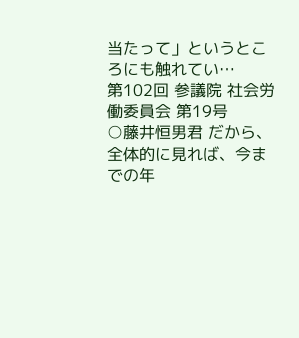当たって」というところにも触れてい…
第102回 参議院 社会労働委員会 第19号
○藤井恒男君 だから、全体的に見れば、今までの年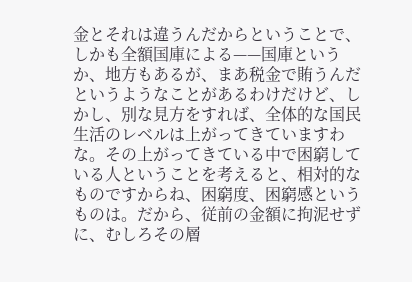金とそれは違うんだからということで、しかも全額国庫による——国庫というか、地方もあるが、まあ税金で賄うんだというようなことがあるわけだけど、しかし、別な見方をすれば、全体的な国民生活のレベルは上がってきていますわな。その上がってきている中で困窮している人ということを考えると、相対的なものですからね、困窮度、困窮感というものは。だから、従前の金額に拘泥せずに、むしろその層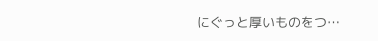にぐっと厚いものをつ…